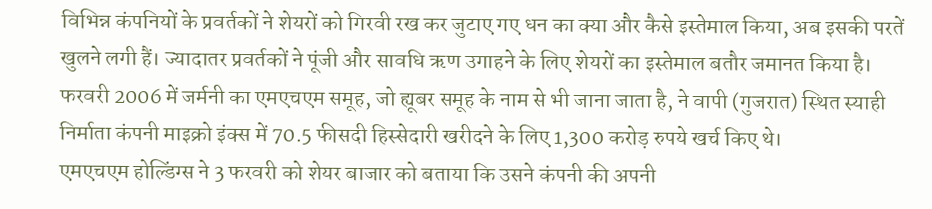विभिन्न कंपनियों के प्रवर्तकों ने शेयरों को गिरवी रख कर जुटाए गए धन का क्या और कैसे इस्तेमाल किया, अब इसकी परतें खुलने लगी हैं। ज्यादातर प्रवर्तकों ने पूंजी और सावधि ऋण उगाहने के लिए शेयरों का इस्तेमाल बतौर जमानत किया है।
फरवरी 2006 में जर्मनी का एमएचएम समूह, जो ह्यूबर समूह के नाम से भी जाना जाता है, ने वापी (गुजरात) स्थित स्याही निर्माता कंपनी माइक्रो इंक्स में 70.5 फीसदी हिस्सेदारी खरीदने के लिए 1,300 करोड़ रुपये खर्च किए थे।
एमएचएम होल्डिंग्स ने 3 फरवरी को शेयर बाजार को बताया कि उसने कंपनी की अपनी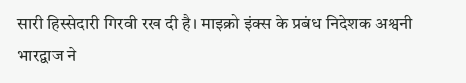सारी हिस्सेदारी गिरवी रख दी है। माइक्रो इंक्स के प्रबंध निदेशक अश्वनी भारद्वाज ने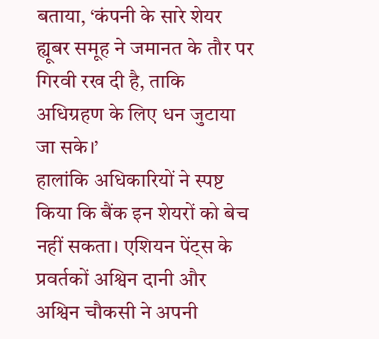बताया, ‘कंपनी के सारे शेयर ह्यूबर समूह ने जमानत के तौर पर गिरवी रख दी है, ताकि अधिग्रहण के लिए धन जुटाया जा सके।’
हालांकि अधिकारियों ने स्पष्ट किया कि बैंक इन शेयरों को बेच नहीं सकता। एशियन पेंट्स के प्रवर्तकों अश्विन दानी और अश्विन चौकसी ने अपनी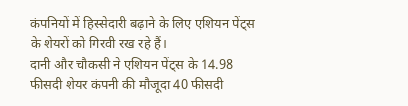कंपनियों में हिस्सेदारी बढ़ाने के लिए एशियन पेंट्स के शेयरों को गिरवी रख रहे हैं।
दानी और चौकसी ने एशियन पेंट्स के 14.98 फीसदी शेयर कंपनी की मौजूदा 40 फीसदी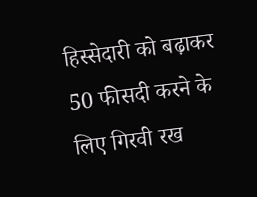हिस्सेदारी को बढ़ाकर 50 फीसदी करने के लिए गिरवी रख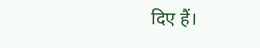दिए हैं।